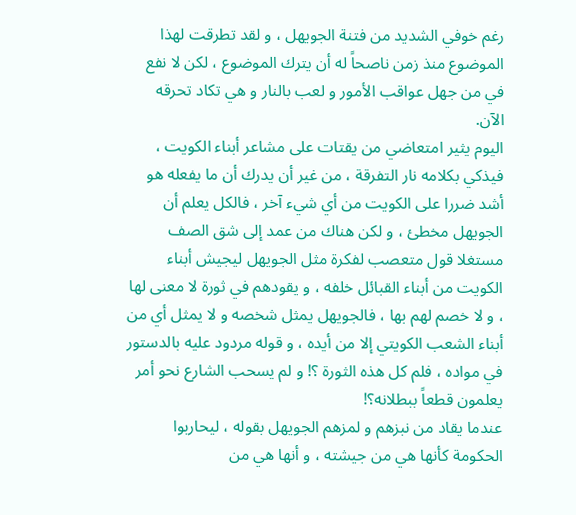رغم خوفي الشديد من فتنة الجويهل ، و لقد تطرقت لهذا الموضوع منذ زمن ناصحاً له أن يترك الموضوع ، لكن لا نفع في من جهل عواقب الأمور و لعب بالنار و هي تكاد تحرقه الآن.
اليوم يثير امتعاضي من يقتات على مشاعر أبناء الكويت ، فيذكي بكلامه نار التفرقة ، من غير أن يدرك أن ما يفعله هو أشد ضررا على الكويت من أي شيء آخر ، فالكل يعلم أن الجويهل مخطئ ، و لكن هناك من عمد إلى شق الصف مستغلا قول متعصب لفكرة مثل الجويهل ليجيش أبناء الكويت من أبناء القبائل خلفه ، و يقودهم في ثورة لا معنى لها ، و لا خصم لهم بها ، فالجويهل يمثل شخصه و لا يمثل أي من أبناء الشعب الكويتي إلا من أيده ، و قوله مردود عليه بالدستور في مواده ، فلم كل هذه الثورة ؟! و لم يسحب الشارع نحو أمر يعلمون قطعاً ببطلانه؟!
عندما يقاد من نبزهم و لمزهم الجويهل بقوله ، ليحاربوا الحكومة كأنها هي من جيشته ، و أنها هي من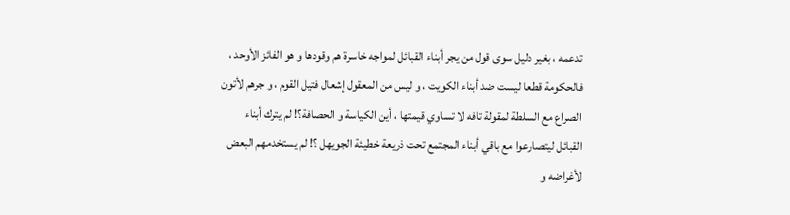تدعمه ، بغير دليل سوى قول من يجر أبناء القبائل لمواجه خاسرة هم وقودها و هو الفائز الأوحد ، فالحكومة قطعا ليست ضد أبناء الكويت ، و ليس من المعقول إشعال فتيل القوم ، و جرهم لأتون الصراع مع السلطة لمقولة تافه لا تساوي قيمتها ، أين الكياسة و الحصافة؟! لم يترك أبناء القبائل ليتصارعوا مع باقي أبناء المجتمع تحت ذريعة خطيئة الجويهل ؟! لم يستخدمهم البعض لأغراضه و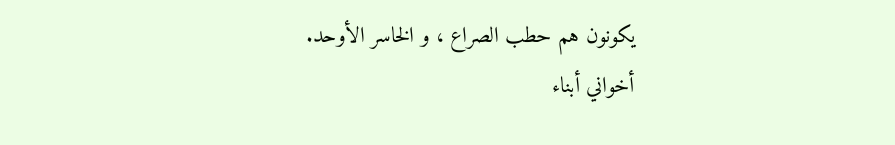يكونون هم حطب الصراع ، و الخاسر الأوحد.
أخواني أبناء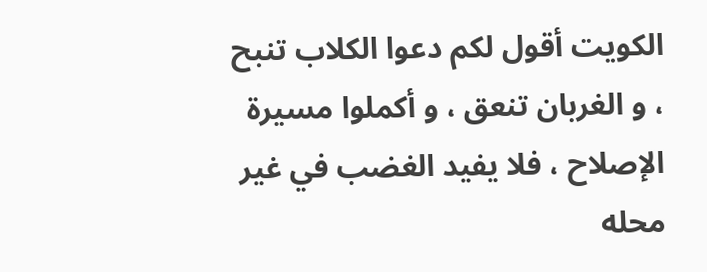الكويت أقول لكم دعوا الكلاب تنبح ، و الغربان تنعق ، و أكملوا مسيرة الإصلاح ، فلا يفيد الغضب في غير محله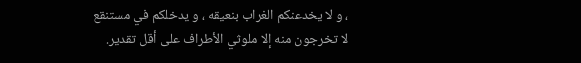، و لا يخدعنكم الغراب بنعيقه ، و يدخلكم في مستنقع لا تخرجون منه إلا ملوثي الأطراف على أقل تقدير.